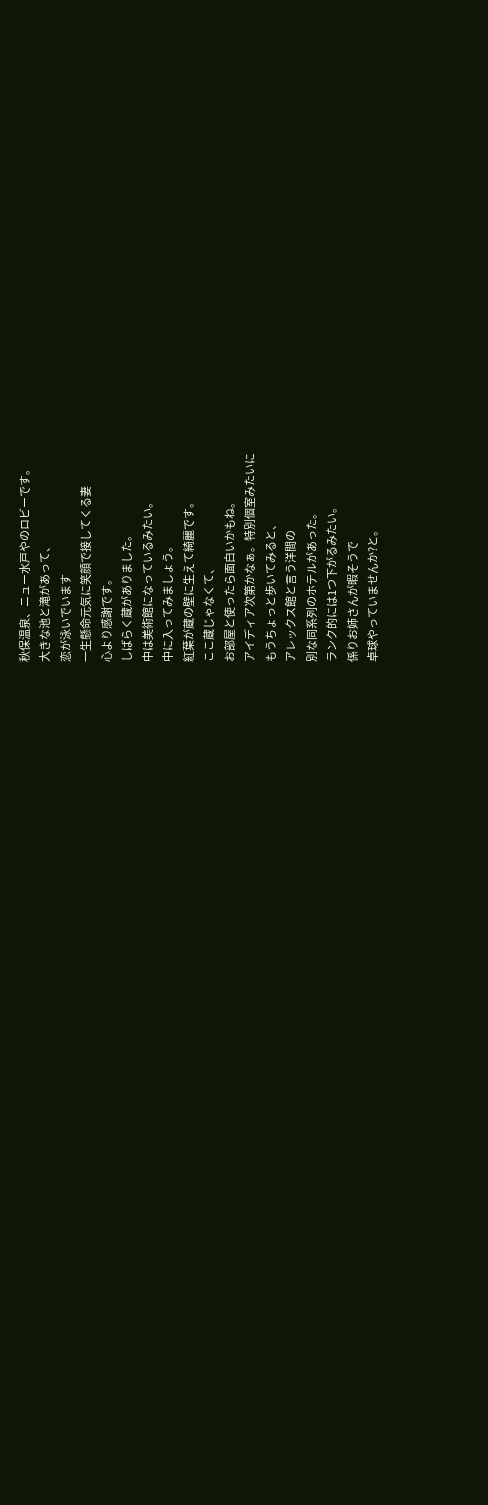秋保温泉、ニュー水戸やのロビーです。
大きな池と滝があって、
恋が泳いでいます
一生懸命元気に笑顔で接してくる妻
心より感謝です。
しばらく蔵がありました。
中は美術館になっているみたい。
中に入ってみましょう。
紅葉が蔵の壁に生えて綺麗です。
ここ蔵じゃなくて、
お部屋と使ったら面白いかもね。
アイディア次第かなぁ。特別個室みたいに
もうちょっと歩いてみると、
アレックス館と言う洋間の
別な同系列のホテルがあった。
ランク的には1つ下がるみたい。
係りお姉さんが暇そうで
卓球やっていませんか?と。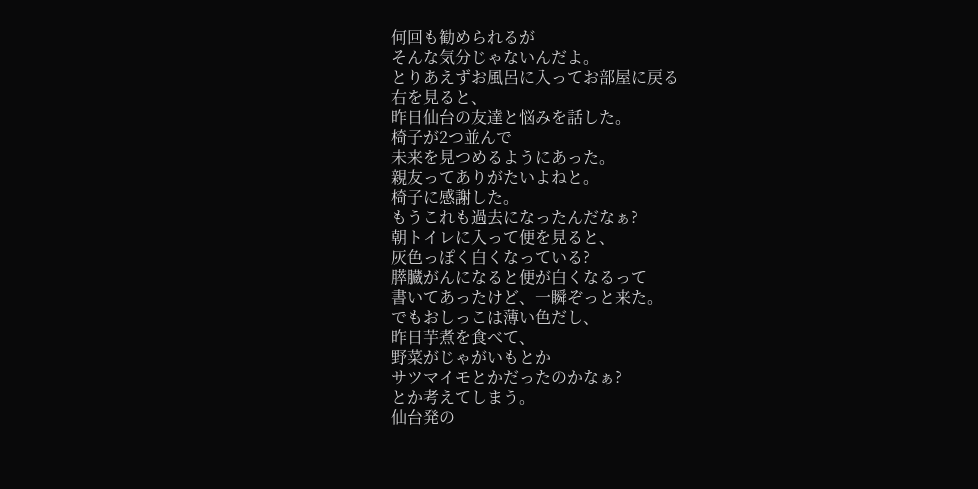何回も勧められるが
そんな気分じゃないんだよ。
とりあえずお風呂に入ってお部屋に戻る
右を見ると、
昨日仙台の友達と悩みを話した。
椅子が2つ並んで
未来を見つめるようにあった。
親友ってありがたいよねと。
椅子に感謝した。
もうこれも過去になったんだなぁ?
朝トイレに入って便を見ると、
灰色っぽく白くなっている?
膵臓がんになると便が白くなるって
書いてあったけど、一瞬ぞっと来た。
でもおしっこは薄い色だし、
昨日芋煮を食べて、
野菜がじゃがいもとか
サツマイモとかだったのかなぁ?
とか考えてしまう。
仙台発の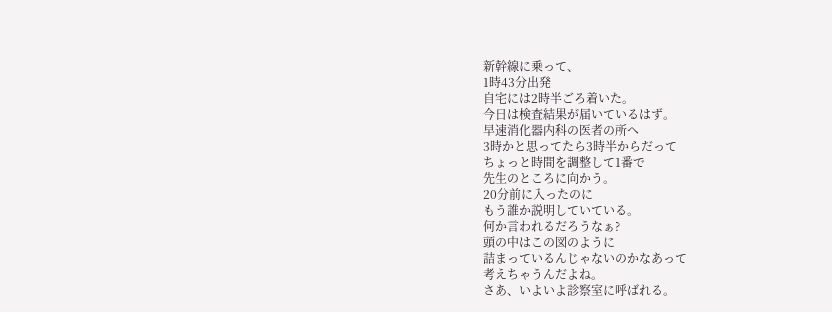新幹線に乗って、
1時43分出発
自宅には2時半ごろ着いた。
今日は検査結果が届いているはず。
早速消化器内科の医者の所へ
3時かと思ってたら3時半からだって
ちょっと時間を調整して1番で
先生のところに向かう。
20分前に入ったのに
もう誰か説明していている。
何か言われるだろうなぁ?
頭の中はこの図のように
詰まっているんじゃないのかなあって
考えちゃうんだよね。
さあ、いよいよ診察室に呼ばれる。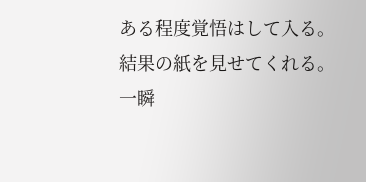ある程度覚悟はして入る。
結果の紙を見せてくれる。
一瞬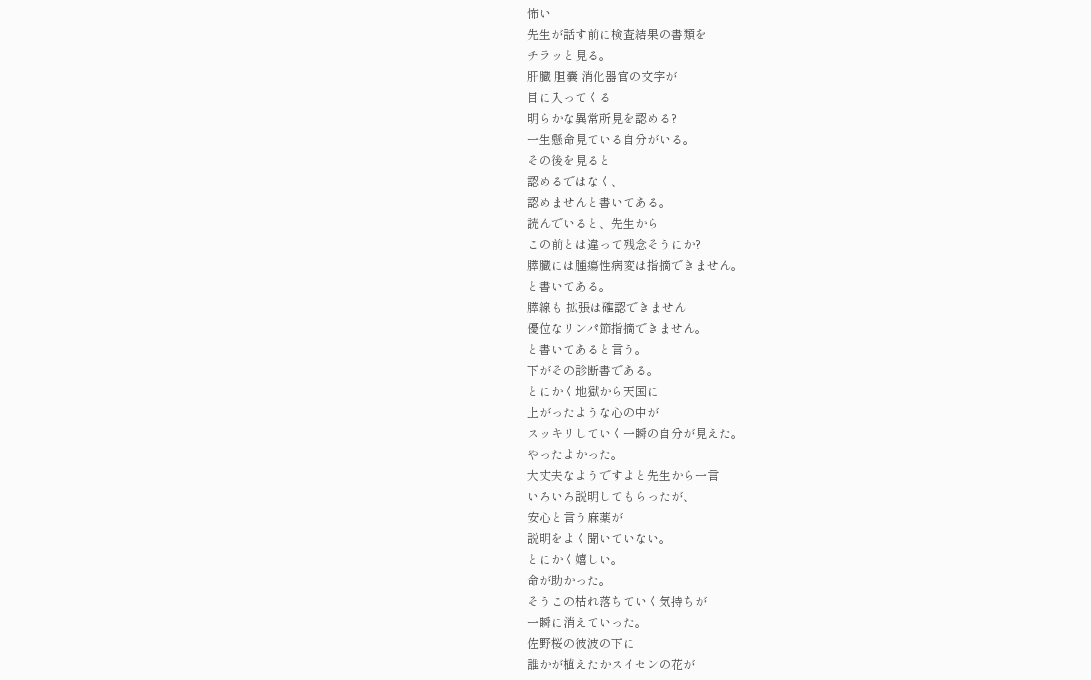怖い
先生が話す前に検査結果の書類を
チラッと見る。
肝臓 胆嚢 消化器官の文字が
目に入ってくる
明らかな異常所見を認める?
一生懸命見ている自分がいる。
その後を見ると
認めるではなく、
認めませんと書いてある。
読んでいると、先生から
この前とは違って残念そうにか?
膵臓には腫瘍性病変は指摘できません。
と書いてある。
膵線も 拡張は確認できません
優位なリンパ節指摘できません。
と書いてあると言う。
下がその診断書である。
とにかく地獄から天国に
上がったような心の中が
スッキリしていく一瞬の自分が見えた。
やったよかった。
大丈夫なようですよと先生から一言
いろいろ説明してもらったが、
安心と言う麻薬が
説明をよく聞いていない。
とにかく嬉しい。
命が助かった。
そうこの枯れ落ちていく気持ちが
一瞬に消えていった。
佐野桜の彼波の下に
誰かが植えたかスイセンの花が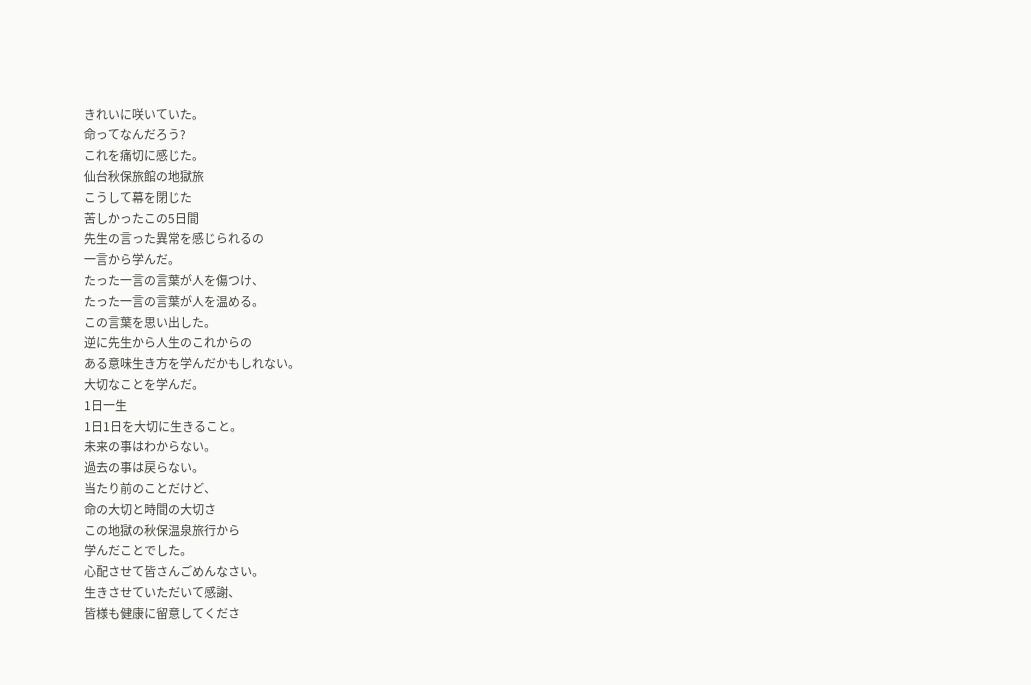きれいに咲いていた。
命ってなんだろう?
これを痛切に感じた。
仙台秋保旅館の地獄旅
こうして幕を閉じた
苦しかったこの5日間
先生の言った異常を感じられるの
一言から学んだ。
たった一言の言葉が人を傷つけ、
たった一言の言葉が人を温める。
この言葉を思い出した。
逆に先生から人生のこれからの
ある意味生き方を学んだかもしれない。
大切なことを学んだ。
1日一生
1日1日を大切に生きること。
未来の事はわからない。
過去の事は戻らない。
当たり前のことだけど、
命の大切と時間の大切さ
この地獄の秋保温泉旅行から
学んだことでした。
心配させて皆さんごめんなさい。
生きさせていただいて感謝、
皆様も健康に留意してくださ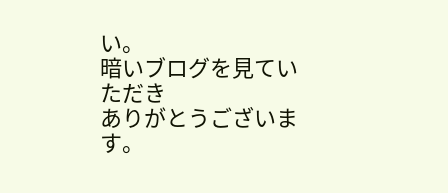い。
暗いブログを見ていただき
ありがとうございます。